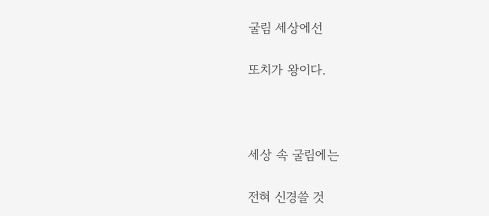굴림 세상에선

또치가 왕이다.



세상 속 굴림에는

전혀 신경쓸 것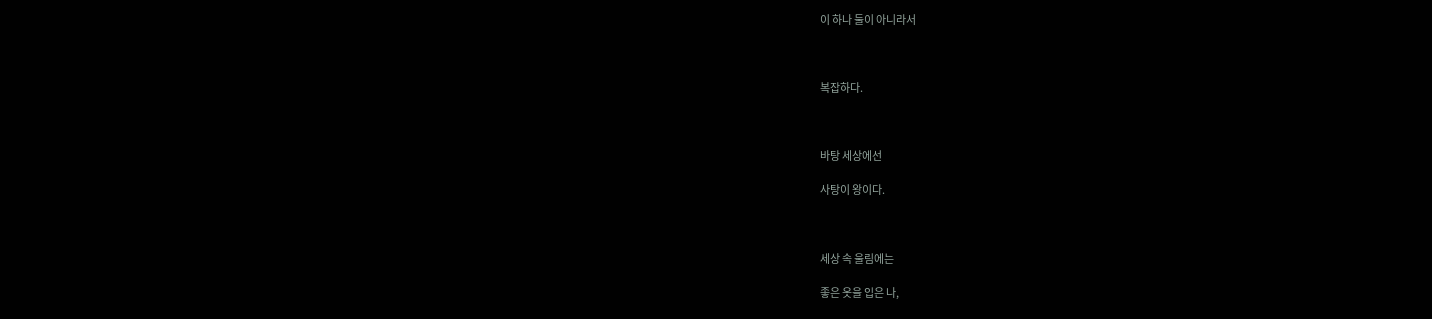이 하나 둘이 아니라서



복잡하다.



바탕 세상에선

사탕이 왕이다.



세상 속 울림에는

좋은 옷을 입은 나,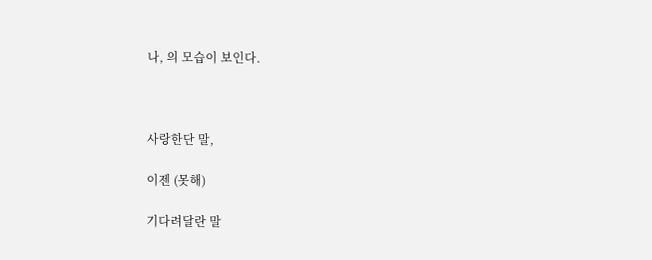나, 의 모습이 보인다.



사랑한단 말,

이젠 (못해)

기다려달란 말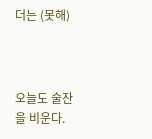더는 (못해)



오늘도 술잔을 비운다.